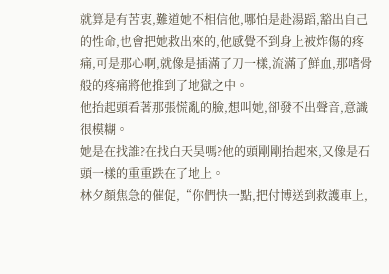就算是有苦衷,難道她不相信他,哪怕是赴湯蹈,豁出自己的性命,也會把她救出來的,他感覺不到身上被炸傷的疼痛,可是那心啊,就像是插滿了刀一樣,流滿了鮮血,那嗜骨般的疼痛將他推到了地獄之中。
他抬起頭看著那張慌亂的臉,想叫她,卻發不出聲音,意識很模糊。
她是在找誰?在找白天昊嗎?他的頭剛剛抬起來,又像是石頭一樣的重重跌在了地上。
林夕顏焦急的催促,“你們快一點,把付博送到救護車上,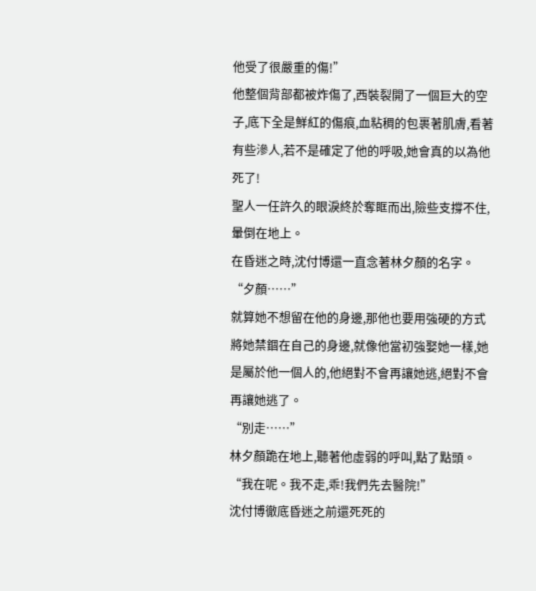他受了很嚴重的傷!”
他整個背部都被炸傷了,西裝裂開了一個巨大的空子,底下全是鮮紅的傷痕,血粘稠的包裹著肌膚,看著有些滲人,若不是確定了他的呼吸,她會真的以為他死了!
聖人一任許久的眼淚終於奪眶而出,險些支撐不住,暈倒在地上。
在昏迷之時,沈付博還一直念著林夕顏的名字。
“夕顏……”
就算她不想留在他的身邊,那他也要用強硬的方式將她禁錮在自己的身邊,就像他當初強娶她一樣,她是屬於他一個人的,他絕對不會再讓她逃,絕對不會再讓她逃了。
“別走……”
林夕顏跪在地上,聽著他虛弱的呼叫,點了點頭。
“我在呢。我不走,乖!我們先去醫院!”
沈付博徹底昏迷之前還死死的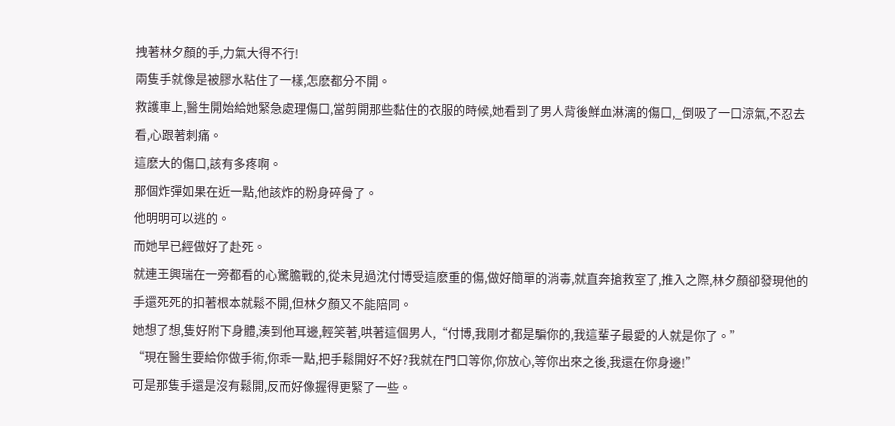拽著林夕顏的手,力氣大得不行!
兩隻手就像是被膠水粘住了一樣,怎麽都分不開。
救護車上,醫生開始給她緊急處理傷口,當剪開那些黏住的衣服的時候,她看到了男人背後鮮血淋漓的傷口,_倒吸了一口涼氣,不忍去看,心跟著刺痛。
這麽大的傷口,該有多疼啊。
那個炸彈如果在近一點,他該炸的粉身碎骨了。
他明明可以逃的。
而她早已經做好了赴死。
就連王興瑞在一旁都看的心驚膽戰的,從未見過沈付博受這麽重的傷,做好簡單的消毒,就直奔搶救室了,推入之際,林夕顏卻發現他的手還死死的扣著根本就鬆不開,但林夕顏又不能陪同。
她想了想,隻好附下身體,湊到他耳邊,輕笑著,哄著這個男人,“付博,我剛才都是騙你的,我這輩子最愛的人就是你了。”
“現在醫生要給你做手術,你乖一點,把手鬆開好不好?我就在門口等你,你放心,等你出來之後,我還在你身邊!”
可是那隻手還是沒有鬆開,反而好像握得更緊了一些。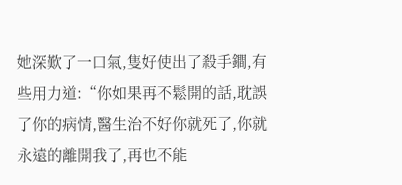她深歎了一口氣,隻好使出了殺手鐧,有些用力道:“你如果再不鬆開的話,耽誤了你的病情,醫生治不好你就死了,你就永遠的離開我了,再也不能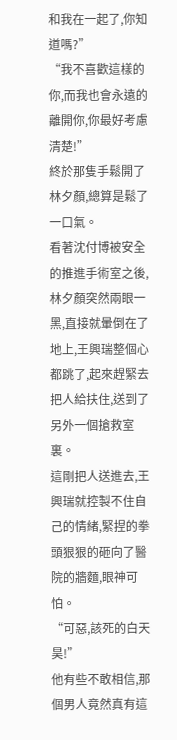和我在一起了,你知道嗎?”
“我不喜歡這樣的你,而我也會永遠的離開你,你最好考慮清楚!”
終於那隻手鬆開了林夕顏,總算是鬆了一口氣。
看著沈付博被安全的推進手術室之後,林夕顏突然兩眼一黑,直接就暈倒在了地上,王興瑞整個心都跳了,起來趕緊去把人給扶住,送到了另外一個搶救室裏。
這剛把人送進去,王興瑞就控製不住自己的情緒,緊捏的拳頭狠狠的砸向了醫院的牆麵,眼神可怕。
“可惡,該死的白天昊!”
他有些不敢相信,那個男人竟然真有這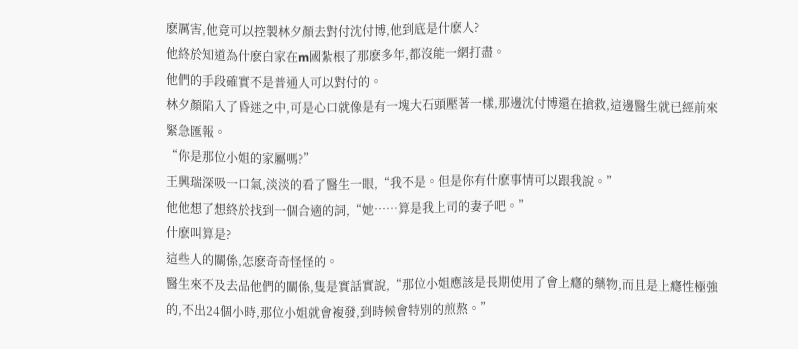麽厲害,他竟可以控製林夕顏去對付沈付博,他到底是什麽人?
他終於知道為什麽白家在m國紮根了那麽多年,都沒能一網打盡。
他們的手段確實不是普通人可以對付的。
林夕顏陷入了昏迷之中,可是心口就像是有一塊大石頭壓著一樣,那邊沈付博還在搶救,這邊醫生就已經前來緊急匯報。
“你是那位小姐的家屬嗎?”
王興瑞深吸一口氣,淡淡的看了醫生一眼,“我不是。但是你有什麽事情可以跟我說。”
他他想了想終於找到一個合適的詞,“她……算是我上司的妻子吧。”
什麽叫算是?
這些人的關係,怎麽奇奇怪怪的。
醫生來不及去品他們的關係,隻是實話實說,“那位小姐應該是長期使用了會上癮的藥物,而且是上癮性極強的,不出24個小時,那位小姐就會複發,到時候會特別的煎熬。”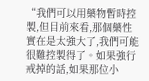“我們可以用藥物暫時控製,但目前來看,那個藥性實在是太強大了,我們可能很難控製得了。如果強行戒掉的話,如果那位小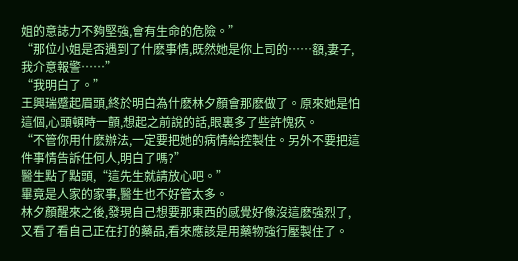姐的意誌力不夠堅強,會有生命的危險。”
“那位小姐是否遇到了什麽事情,既然她是你上司的……額,妻子,我介意報警……”
“我明白了。”
王興瑞蹙起眉頭,終於明白為什麽林夕顏會那麽做了。原來她是怕這個,心頭頓時一顫,想起之前說的話,眼裏多了些許愧疚。
“不管你用什麽辦法,一定要把她的病情給控製住。另外不要把這件事情告訴任何人,明白了嗎?”
醫生點了點頭,“這先生就請放心吧。”
畢竟是人家的家事,醫生也不好管太多。
林夕顏醒來之後,發現自己想要那東西的感覺好像沒這麽強烈了,又看了看自己正在打的藥品,看來應該是用藥物強行壓製住了。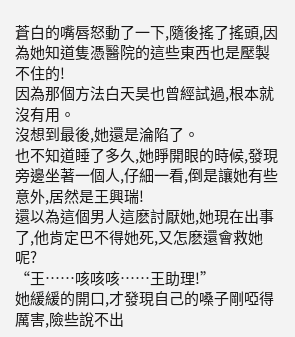蒼白的嘴唇怒動了一下,隨後搖了搖頭,因為她知道隻憑醫院的這些東西也是壓製不住的!
因為那個方法白天昊也曾經試過,根本就沒有用。
沒想到最後,她還是淪陷了。
也不知道睡了多久,她睜開眼的時候,發現旁邊坐著一個人,仔細一看,倒是讓她有些意外,居然是王興瑞!
還以為這個男人這麽討厭她,她現在出事了,他肯定巴不得她死,又怎麽還會救她呢?
“王……咳咳咳……王助理!”
她緩緩的開口,才發現自己的嗓子剛啞得厲害,險些說不出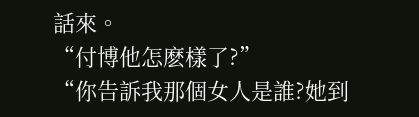話來。
“付博他怎麽樣了?”
“你告訴我那個女人是誰?她到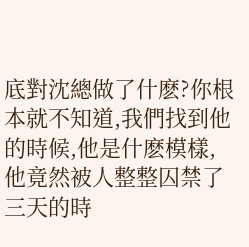底對沈總做了什麽?你根本就不知道,我們找到他的時候,他是什麽模樣,他竟然被人整整囚禁了三天的時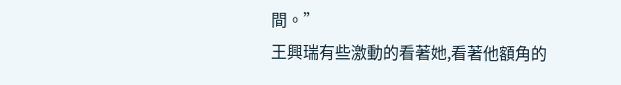間。”
王興瑞有些激動的看著她,看著他額角的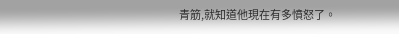青筋,就知道他現在有多憤怒了。